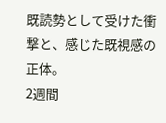既読勢として受けた衝撃と、感じた既視感の正体。
2週間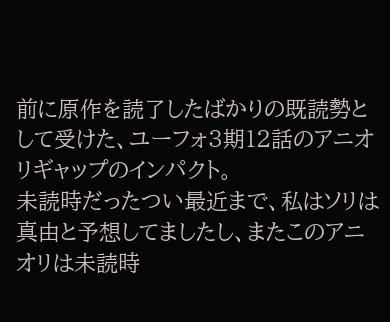前に原作を読了したばかりの既読勢として受けた、ユーフォ3期12話のアニオリギャップのインパクト。
未読時だったつい最近まで、私はソリは真由と予想してましたし、またこのアニオリは未読時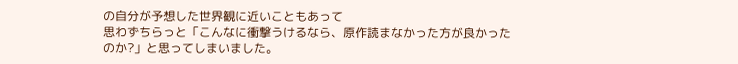の自分が予想した世界観に近いこともあって
思わずちらっと「こんなに衝撃うけるなら、原作読まなかった方が良かったのか?」と思ってしまいました。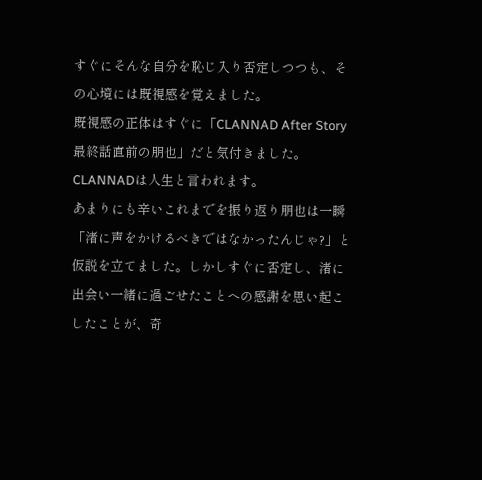すぐにそんな自分を恥じ入り否定しつつも、その心境には既視感を覚えました。
既視感の正体はすぐに「CLANNAD After Story最終話直前の朋也」だと気付きました。
CLANNADは人生と言われます。
あまりにも辛いこれまでを振り返り朋也は一瞬「渚に声をかけるべきではなかったんじゃ?」と仮説を立てました。しかしすぐに否定し、渚に出会い一緒に過ごせたことへの感謝を思い起こしたことが、奇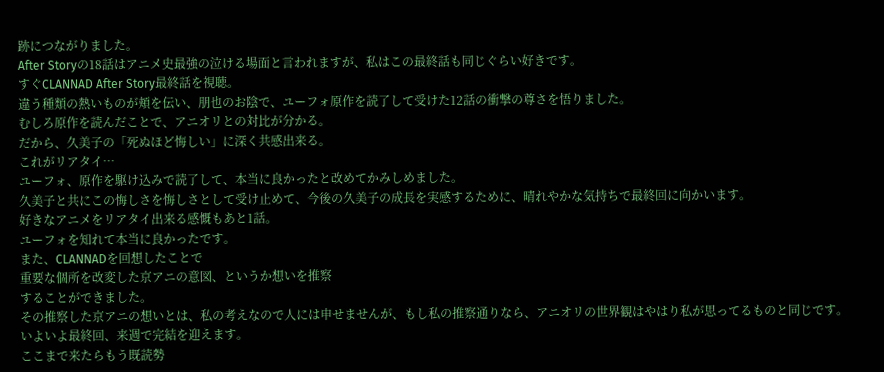跡につながりました。
After Storyの18話はアニメ史最強の泣ける場面と言われますが、私はこの最終話も同じぐらい好きです。
すぐCLANNAD After Story最終話を視聴。
違う種類の熱いものが頬を伝い、朋也のお陰で、ユーフォ原作を読了して受けた12話の衝撃の尊さを悟りました。
むしろ原作を読んだことで、アニオリとの対比が分かる。
だから、久美子の「死ぬほど悔しい」に深く共感出来る。
これがリアタイ…
ユーフォ、原作を駆け込みで読了して、本当に良かったと改めてかみしめました。
久美子と共にこの悔しさを悔しさとして受け止めて、今後の久美子の成長を実感するために、晴れやかな気持ちで最終回に向かいます。
好きなアニメをリアタイ出来る感慨もあと1話。
ユーフォを知れて本当に良かったです。
また、CLANNADを回想したことで
重要な個所を改変した京アニの意図、というか想いを推察
することができました。
その推察した京アニの想いとは、私の考えなので人には申せませんが、もし私の推察通りなら、アニオリの世界観はやはり私が思ってるものと同じです。
いよいよ最終回、来週で完結を迎えます。
ここまで来たらもう既読勢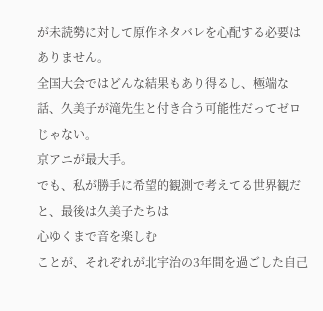が未読勢に対して原作ネタバレを心配する必要はありません。
全国大会ではどんな結果もあり得るし、極端な話、久美子が滝先生と付き合う可能性だってゼロじゃない。
京アニが最大手。
でも、私が勝手に希望的観測で考えてる世界観だと、最後は久美子たちは
心ゆくまで音を楽しむ
ことが、それぞれが北宇治の3年間を過ごした自己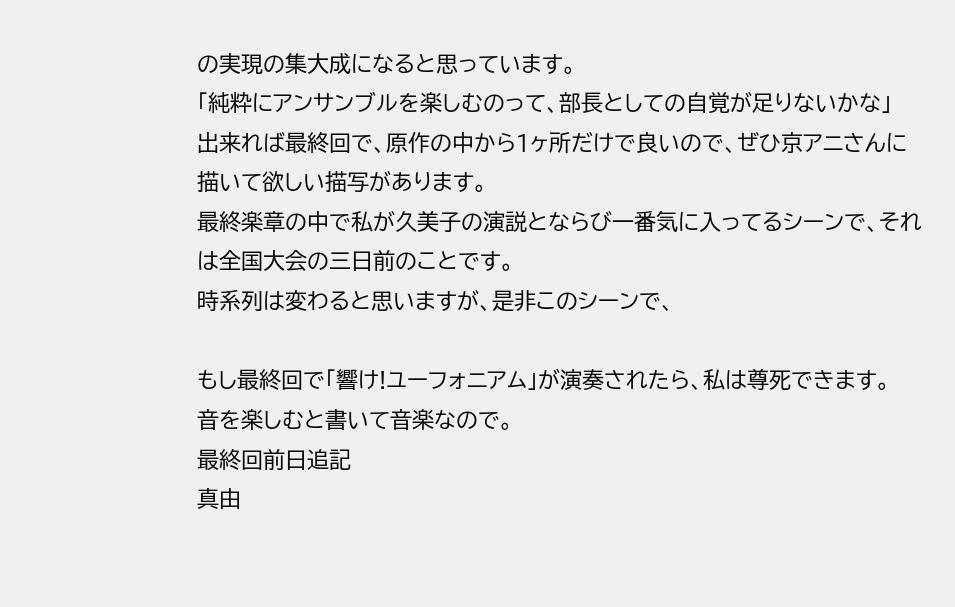の実現の集大成になると思っています。
「純粋にアンサンブルを楽しむのって、部長としての自覚が足りないかな」
出来れば最終回で、原作の中から1ヶ所だけで良いので、ぜひ京アニさんに描いて欲しい描写があります。
最終楽章の中で私が久美子の演説とならび一番気に入ってるシーンで、それは全国大会の三日前のことです。
時系列は変わると思いますが、是非このシーンで、

もし最終回で「響け!ユーフォニアム」が演奏されたら、私は尊死できます。
音を楽しむと書いて音楽なので。
最終回前日追記
真由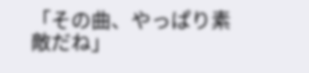「その曲、やっぱり素敵だね」